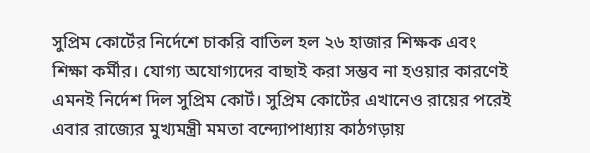সুপ্রিম কোর্টের নির্দেশে চাকরি বাতিল হল ২৬ হাজার শিক্ষক এবং শিক্ষা কর্মীর। যোগ্য অযোগ্যদের বাছাই করা সম্ভব না হওয়ার কারণেই এমনই নির্দেশ দিল সুপ্রিম কোর্ট। সুপ্রিম কোর্টের এখানেও রায়ের পরেই এবার রাজ্যের মুখ্যমন্ত্রী মমতা বন্দ্যোপাধ্যায় কাঠগড়ায়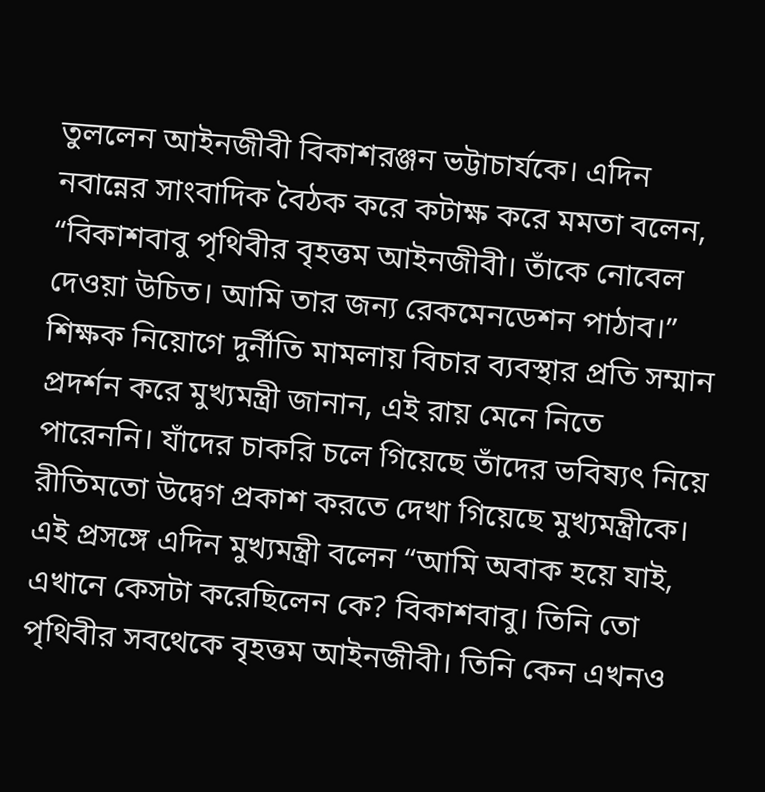তুললেন আইনজীবী বিকাশরঞ্জন ভট্টাচার্যকে। এদিন নবান্নের সাংবাদিক বৈঠক করে কটাক্ষ করে মমতা বলেন, “বিকাশবাবু পৃথিবীর বৃহত্তম আইনজীবী। তাঁকে নোবেল দেওয়া উচিত। আমি তার জন্য রেকমেনডেশন পাঠাব।”
শিক্ষক নিয়োগে দুর্নীতি মামলায় বিচার ব্যবস্থার প্রতি সম্মান প্রদর্শন করে মুখ্যমন্ত্রী জানান, এই রায় মেনে নিতে পারেননি। যাঁদের চাকরি চলে গিয়েছে তাঁদের ভবিষ্যৎ নিয়ে রীতিমতো উদ্বেগ প্রকাশ করতে দেখা গিয়েছে মুখ্যমন্ত্রীকে। এই প্রসঙ্গে এদিন মুখ্যমন্ত্রী বলেন “আমি অবাক হয়ে যাই, এখানে কেসটা করেছিলেন কে? বিকাশবাবু। তিনি তো পৃথিবীর সবথেকে বৃহত্তম আইনজীবী। তিনি কেন এখনও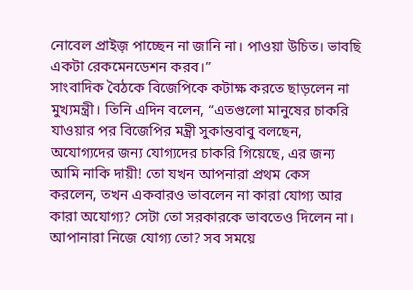নোবেল প্রাইজ় পাচ্ছেন না জানি না। পাওয়া উচিত। ভাবছি একটা রেকমেনডেশন করব।”
সাংবাদিক বৈঠকে বিজেপিকে কটাক্ষ করতে ছাড়লেন না মুখ্যমন্ত্রী। তিনি এদিন বলেন, “এতগুলো মানুষের চাকরি যাওয়ার পর বিজেপির মন্ত্রী সুকান্তবাবু বলছেন, অযোগ্যদের জন্য যোগ্যদের চাকরি গিয়েছে, এর জন্য আমি নাকি দায়ী! তো যখন আপনারা প্রথম কেস করলেন, তখন একবারও ভাবলেন না কারা যোগ্য আর কারা অযোগ্য? সেটা তো সরকারকে ভাবতেও দিলেন না। আপানারা নিজে যোগ্য তো? সব সময়ে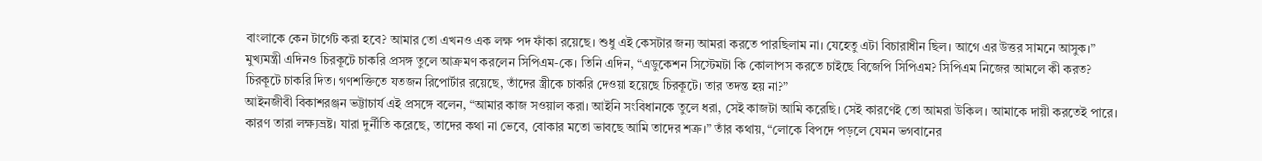বাংলাকে কেন টার্গেট করা হবে? আমার তো এখনও এক লক্ষ পদ ফাঁকা রয়েছে। শুধু এই কেসটার জন্য আমরা করতে পারছিলাম না। যেহেতু এটা বিচারাধীন ছিল। আগে এর উত্তর সামনে আসুক।”
মুখ্যমন্ত্রী এদিনও চিরকূটে চাকরি প্রসঙ্গ তুলে আক্রমণ করলেন সিপিএম-কে। তিনি এদিন, “এডুকেশন সিস্টেমটা কি কোলাপস করতে চাইছে বিজেপি সিপিএম? সিপিএম নিজের আমলে কী করত? চিরকূটে চাকরি দিত। গণশক্তিতে যতজন রিপোর্টার রয়েছে, তাঁদের স্ত্রীকে চাকরি দেওয়া হয়েছে চিরকূটে। তার তদন্ত হয় না?”
আইনজীবী বিকাশরঞ্জন ভট্টাচার্য এই প্রসঙ্গে বলেন, “আমার কাজ সওয়াল করা। আইনি সংবিধানকে তুলে ধরা, সেই কাজটা আমি করেছি। সেই কারণেই তো আমরা উকিল। আমাকে দায়ী করতেই পারে। কারণ তারা লক্ষ্যভ্রষ্ট। যারা দুর্নীতি করেছে, তাদের কথা না ভেবে, বোকার মতো ভাবছে আমি তাদের শত্রু।” তাঁর কথায়, “লোকে বিপদে পড়লে যেমন ভগবানের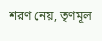শরণ নেয়, তৃণমূল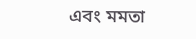এবং মমতা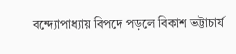বন্দ্যোপাধ্যায় বিপদে পড়লে বিকাশ ভট্টাচার্য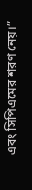এবং সিপিএমের শরণ নেয়।”